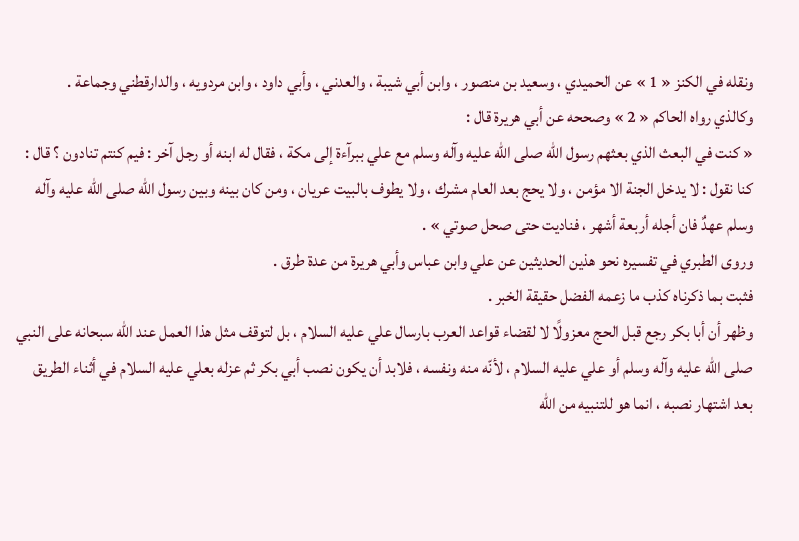ونقله في الكنز « 1 » عن الحميدي ، وسعيد بن منصور ، وابن أبي شيبة ، والعدني ، وأبي داود ، وابن مردويه ، والدارقطني وجماعة .
وكالذي رواه الحاكم « 2 » وصححه عن أبي هريرة قال :
« كنت في البعث الذي بعثهم رسول اللّه صلى الله عليه وآله وسلم مع علي ببرآءة إلى مكة ، فقال له ابنه أو رجل آخر : فيم كنتم تنادون ؟ قال : كنا نقول : لا يدخل الجنة الا مؤمن ، ولا يحج بعد العام مشرك ، ولا يطوف بالبيت عريان ، ومن كان بينه وبين رسول اللّه صلى الله عليه وآله وسلم عهدٌ فان أجله أربعة أشهر ، فناديت حتى صحل صوتي » .
وروى الطبري في تفسيره نحو هذين الحديثين عن علي وابن عباس وأبي هريرة من عدة طرق .
فثبت بما ذكرناه كذب ما زعمه الفضل حقيقة الخبر .
وظهر أن أبا بكر رجع قبل الحج معزولًا لا لقضاء قواعد العرب بارسال علي عليه السلام ، بل لتوقف مثل هذا العمل عند اللّه سبحانه على النبي صلى الله عليه وآله وسلم أو علي عليه السلام ، لأنّه منه ونفسه ، فلابد أن يكون نصب أبي بكر ثم عزله بعلي عليه السلام في أثناء الطريق بعد اشتهار نصبه ، انما هو للتنبيه من اللّه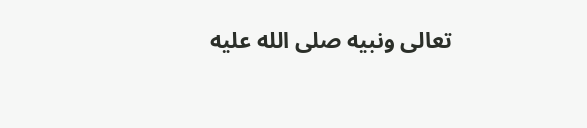تعالى ونبيه صلى الله عليه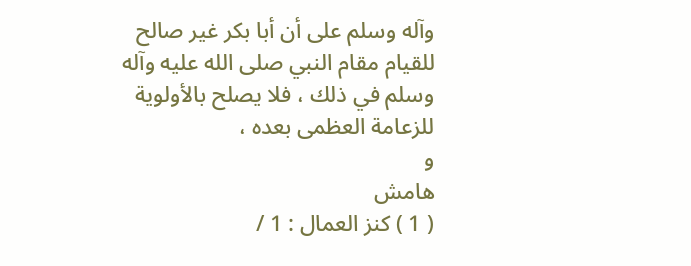وآله وسلم على أن أبا بكر غير صالح للقيام مقام النبي صلى الله عليه وآله وسلم في ذلك ، فلا يصلح بالأولوية للزعامة العظمى بعده ،
و
هامش
( 1 ) كنز العمال : 1 /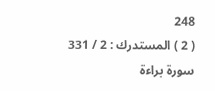248
( 2 ) المستدرك : 2 / 331 سورة براءة